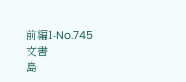前編1-No.745文書
島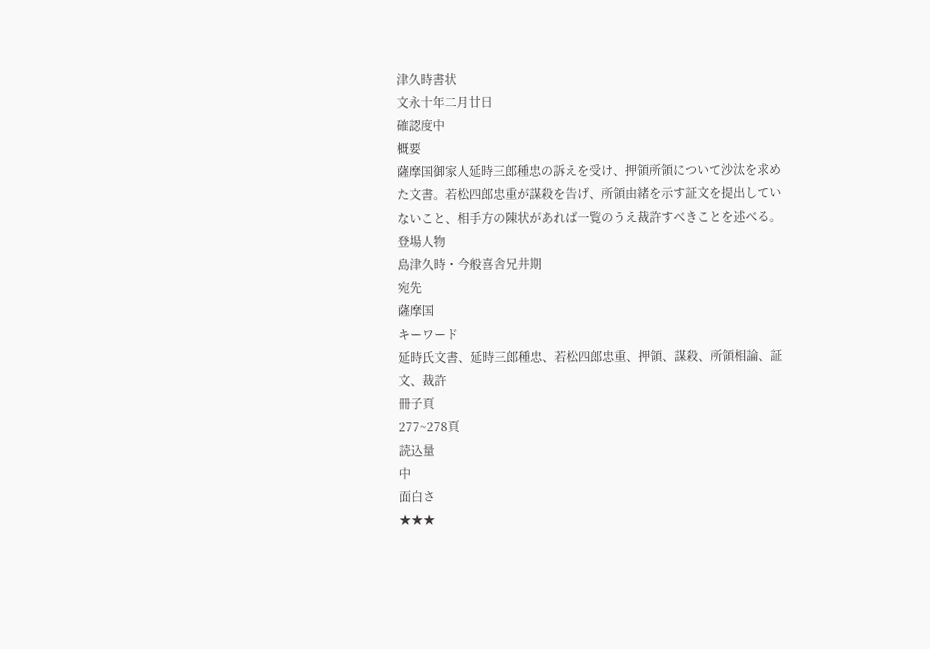津久時書状
文永十年二月廿日
確認度中
概要
薩摩国御家人延時三郎種忠の訴えを受け、押領所領について沙汰を求めた文書。若松四郎忠重が謀殺を告げ、所領由緒を示す証文を提出していないこと、相手方の陳状があれば一覧のうえ裁許すべきことを述べる。
登場人物
島津久時・今般喜舎兄井期
宛先
薩摩国
キーワード
延時氏文書、延時三郎種忠、若松四郎忠重、押領、謀殺、所領相論、証文、裁許
冊子頁
277~278頁
読込量
中
面白さ
★★★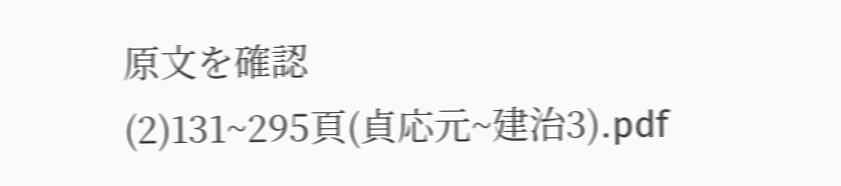原文を確認
(2)131~295頁(貞応元~建治3).pdf